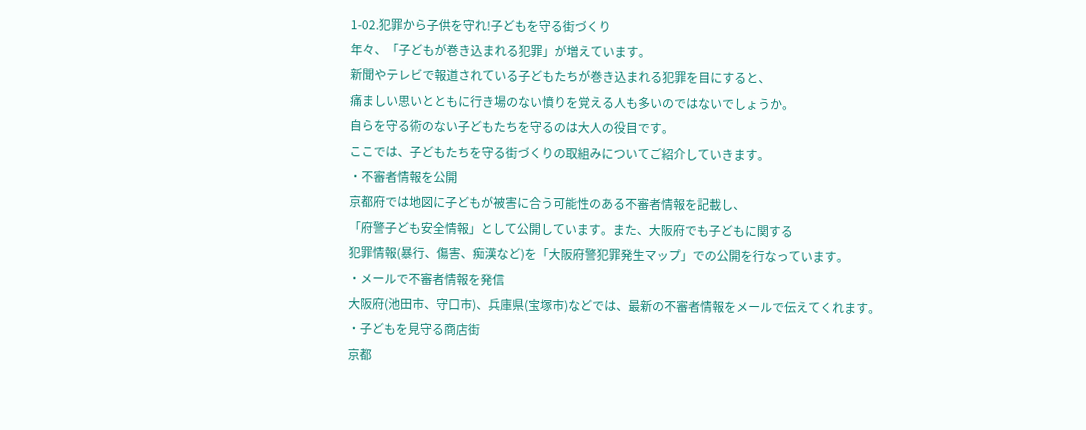1-02.犯罪から子供を守れ!子どもを守る街づくり
年々、「子どもが巻き込まれる犯罪」が増えています。
新聞やテレビで報道されている子どもたちが巻き込まれる犯罪を目にすると、
痛ましい思いとともに行き場のない憤りを覚える人も多いのではないでしょうか。
自らを守る術のない子どもたちを守るのは大人の役目です。
ここでは、子どもたちを守る街づくりの取組みについてご紹介していきます。
・不審者情報を公開
京都府では地図に子どもが被害に合う可能性のある不審者情報を記載し、
「府警子ども安全情報」として公開しています。また、大阪府でも子どもに関する
犯罪情報(暴行、傷害、痴漢など)を「大阪府警犯罪発生マップ」での公開を行なっています。
・メールで不審者情報を発信
大阪府(池田市、守口市)、兵庫県(宝塚市)などでは、最新の不審者情報をメールで伝えてくれます。
・子どもを見守る商店街
京都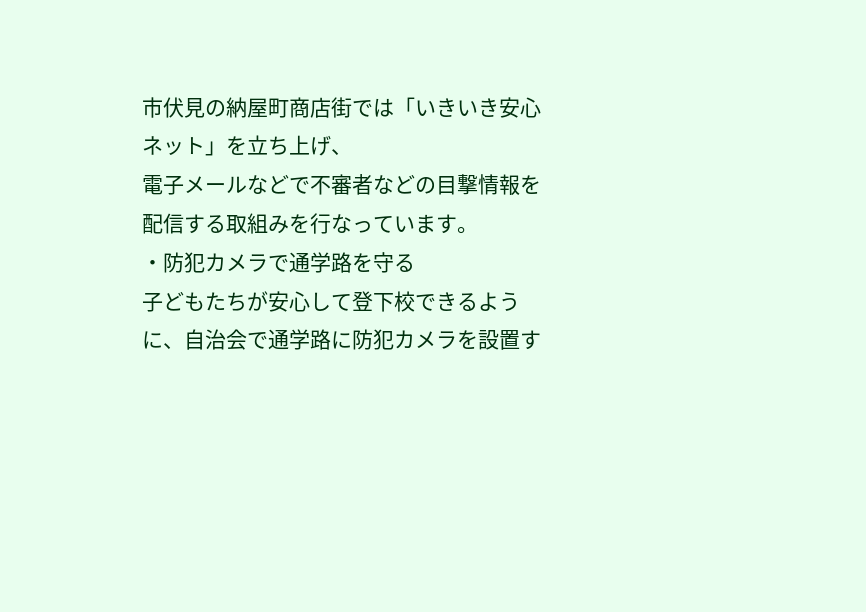市伏見の納屋町商店街では「いきいき安心ネット」を立ち上げ、
電子メールなどで不審者などの目撃情報を配信する取組みを行なっています。
・防犯カメラで通学路を守る
子どもたちが安心して登下校できるように、自治会で通学路に防犯カメラを設置す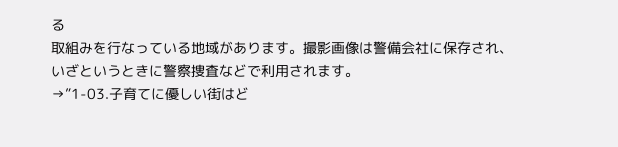る
取組みを行なっている地域があります。撮影画像は警備会社に保存され、
いざというときに警察捜査などで利用されます。
→”1-03.子育てに優しい街はど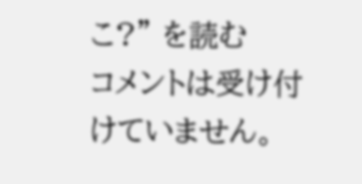こ?” を読む
コメントは受け付けていません。